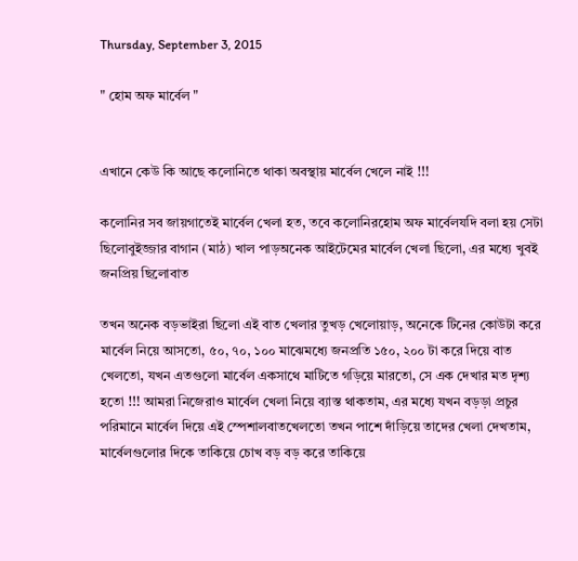Thursday, September 3, 2015

" হোম অফ মার্বেল "


এখানে কেউ কি আছে কলোনিতে থাকা অবস্থায় মার্বেল খেলে নাই !!!

কলোনির সব জায়গাতেই মার্বেল খেলা হত, তবে কলোনিরহোম অফ মার্বেলযদি বলা হয় সেটা ছিলোবুইজ্জার বাগান (মাঠ) খাল পাড়অনেক আইটেমের মার্বেল খেলা ছিলো, এর মধ্যে খুবই জনপ্রিয় ছিলোবাত

তখন অনেক বড়ভাইরা ছিলো এই বাত খেলার তুখড় খেলোয়াড়, অনেকে টিনের কোউটা করে মার্বেল নিয়ে আসতো, ৫০, ৭০, ১০০ মাঝেমধ্যে জনপ্রতি ১৫০, ২০০ টা করে দিয়ে বাত খেলতো, যখন এতগুলো মার্বেল একসাথে মাটিতে গড়িয়ে মারতো, সে এক দেখার মত দৃশ্য হতো !!! আমরা নিজেরাও মার্বেল খেলা নিয়ে ব্যাস্ত থাকতাম, এর মধ্যে যখন বড়ড়া প্রচুর পরিমানে মার্বেল দিয়ে এই স্পেশালবাতখেলতো তখন পাশে দাঁড়িয়ে তাদের খেলা দেখতাম, মার্বেলগুলোর দিকে তাকিয়ে চোখ বড় বড় করে তাকিয়ে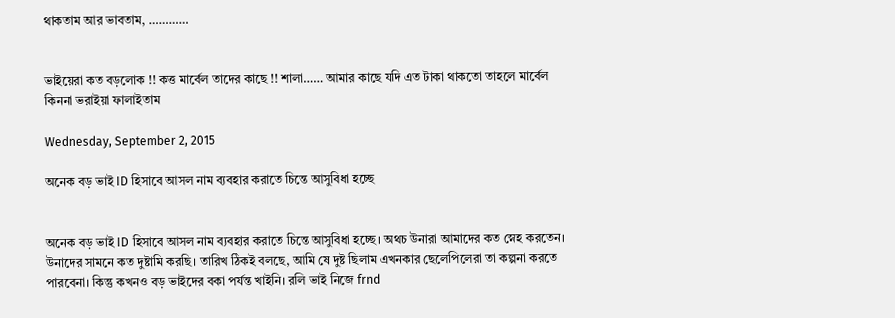থাকতাম আর ভাবতাম, …………


ভাইয়েরা কত বড়লোক !! কত্ত মার্বেল তাদের কাছে !! শালা…… আমার কাছে যদি এত টাকা থাকতো তাহলে মার্বেল কিননা ভরাইয়া ফালাইতাম

Wednesday, September 2, 2015

অনেক বড় ভাই ID হিসাবে আসল নাম ব্যবহার করাতে চিন্তে আসুবিধা হচ্ছে


অনেক বড় ভাই ID হিসাবে আসল নাম ব্যবহার করাতে চিন্তে আসুবিধা হচ্ছে। অথচ উনারা আমাদের কত স্নেহ করতেন। উনাদের সামনে কত দুষ্টামি করছি। তারিখ ঠিকই বলছে, আমি ষে দুষ্ট ছিলাম এখনকার ছেলেপিলেরা তা কল্পনা করতে পারবেনা। কিন্তু কখনও বড় ভাইদের বকা পর্যন্ত খাইনি। রলি ভাই নিজে frnd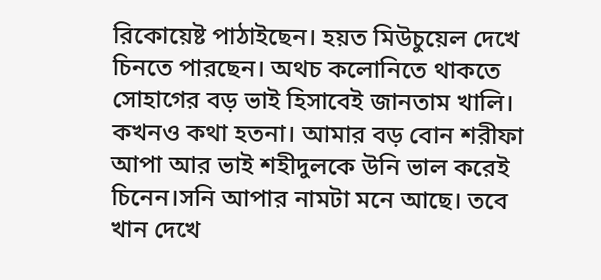রিকোয়েষ্ট পাঠাইছেন। হয়ত মিউচুয়েল দেখে চিনতে পারছেন। অথচ কলোনিতে থাকতে সোহাগের বড় ভাই হিসাবেই জানতাম খালি। কখনও কথা হতনা। আমার বড় বোন শরীফা আপা আর ভাই শহীদুলকে উনি ভাল করেই চিনেন।সনি আপার নামটা মনে আছে। তবে খান দেখে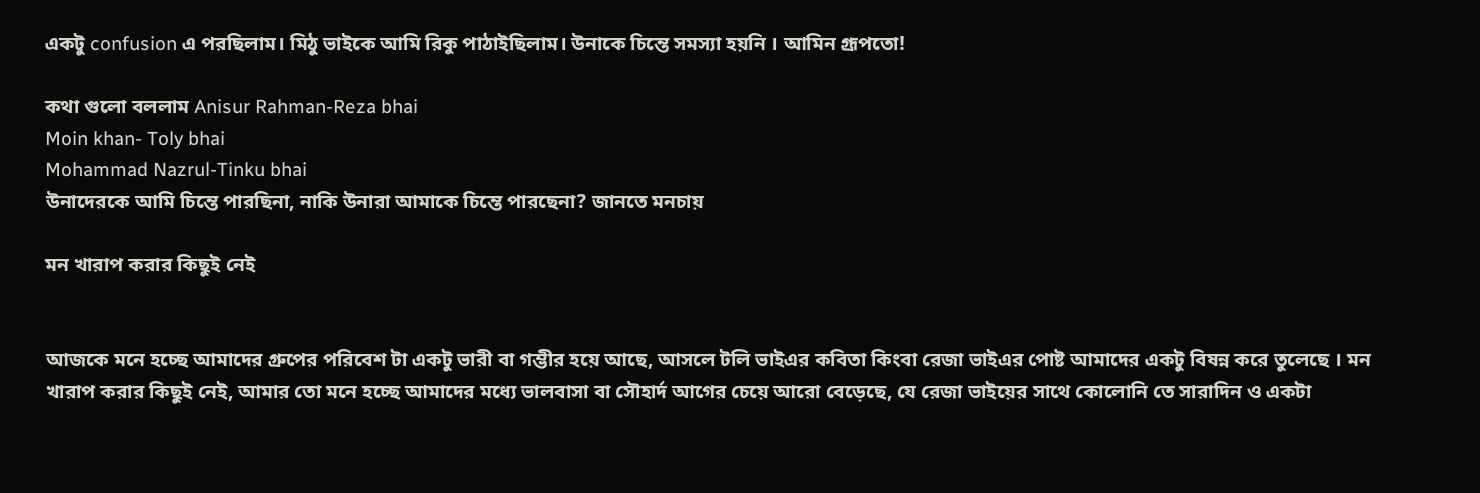একটু confusion এ পরছিলাম। মিঠু ভাইকে আমি রিকু পাঠাইছিলাম। উনাকে চিন্তে সমস্যা হয়নি । আমিন গ্রূপতো!

কথা গুলো বললাম Anisur Rahman-Reza bhai
Moin khan- Toly bhai
Mohammad Nazrul-Tinku bhai
উনাদেরকে আমি চিন্তে পারছিনা, নাকি উনারা আমাকে চিন্তে পারছেনা? জানতে মনচায়

মন খারাপ করার কিছুই নেই


আজকে মনে হচ্ছে আমাদের গ্রুপের পরিবেশ টা একটু ভারী বা গম্ভীর হয়ে আছে, আসলে টলি ভাইএর কবিতা কিংবা রেজা ভাইএর পোষ্ট আমাদের একটু বিষন্ন করে তুলেছে । মন খারাপ করার কিছুই নেই, আমার তো মনে হচ্ছে আমাদের মধ্যে ভালবাসা বা সৌহার্দ আগের চেয়ে আরো বেড়েছে, যে রেজা ভাইয়ের সাথে কোলোনি তে সারাদিন ও একটা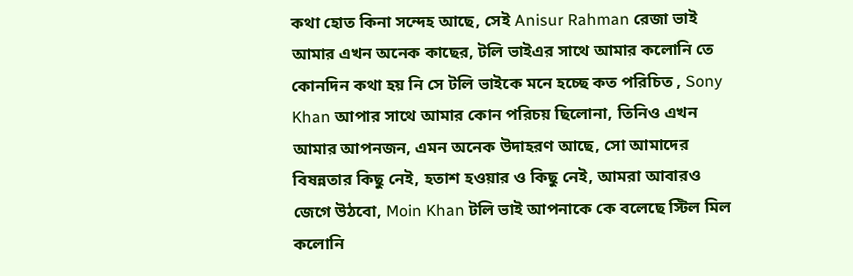কথা হোত কিনা সন্দেহ আছে, সেই Anisur Rahman রেজা ভাই আমার এখন অনেক কাছের, টলি ভাইএর সাথে আমার কলোনি তে কোনদিন কথা হয় নি সে টলি ভাইকে মনে হচ্ছে কত পরিচিত , Sony Khan আপার সাথে আমার কোন পরিচয় ছিলোনা, তিনিও এখন আমার আপনজন, এমন অনেক উদাহরণ আছে, সো আমাদের বিষন্নতার কিছু নেই, হতাশ হওয়ার ও কিছু নেই, আমরা আবারও জেগে উঠবো, Moin Khan টলি ভাই আপনাকে কে বলেছে স্টিল মিল কলোনি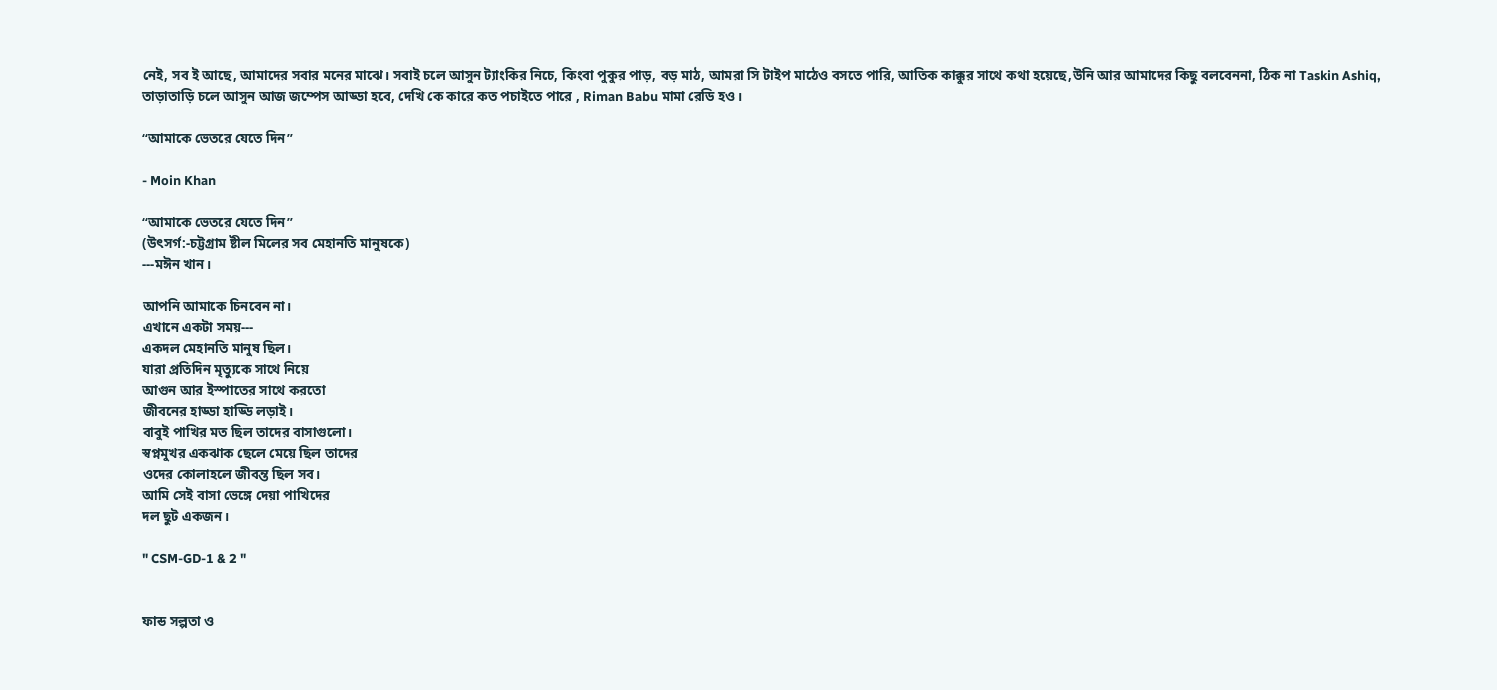নেই, সব ই আছে, আমাদের সবার মনের মাঝে। সবাই চলে আসুন ট্যাংকির নিচে, কিংবা পুকুর পাড়, বড় মাঠ, আমরা সি টাইপ মাঠেও বসতে পারি, আতিক কাক্কুর সাথে কথা হয়েছে,উনি আর আমাদের কিছু বলবেননা, ঠিক না Taskin Ashiq,
তাড়াতাড়ি চলে আসুন আজ জম্পেস আড্ডা হবে, দেখি কে কারে কত পচাইতে পারে , Riman Babu মামা রেডি হও।

“আমাকে ভেতরে যেতে দিন”

- Moin Khan

“আমাকে ভেতরে যেতে দিন”
(উৎসর্গ:-চট্টগ্রাম ষ্টীল মিলের সব মেহানতি মানুষকে)
---মঈন খান।

আপনি আমাকে চিনবেন না।
এখানে একটা সময়---
একদল মেহানতি মানুষ ছিল।
যারা প্রতিদিন মৃত্যুকে সাথে নিয়ে
আগুন আর ইস্পাতের সাথে করতো
জীবনের হাড্ডা হাড্ডি লড়াই।
বাবুই পাখির মত ছিল তাদের বাসাগুলো।
স্বপ্নমুখর একঝাক ছেলে মেয়ে ছিল তাদের
ওদের কোলাহলে জীবন্ত ছিল সব।
আমি সেই বাসা ভেঙ্গে দেয়া পাখিদের
দল ছুট একজন।

" CSM-GD-1 & 2 "


ফান্ড সল্পতা ও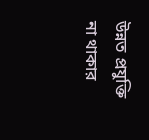উন্নত প্রযুক্তি না থাকার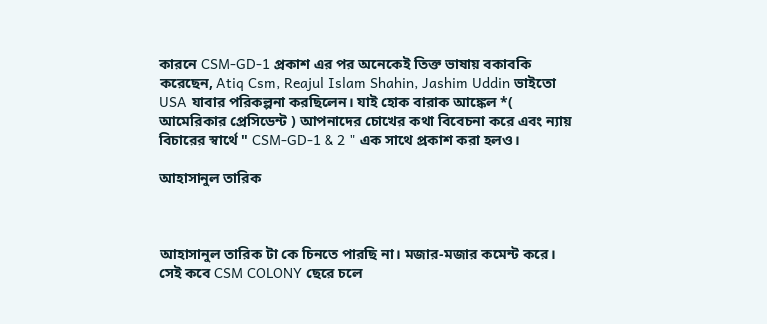কারনে CSM-GD-1 প্রকাশ এর পর অনেকেই তিক্ত ভাষায় বকাবকি করেছেন, Atiq Csm, Reajul Islam Shahin, Jashim Uddin ভাইতো USA যাবার পরিকল্পনা করছিলেন। যাই হোক বারাক আঙ্কেল *( আমেরিকার প্রেসিডেন্ট ) আপনাদের চোখের কথা বিবেচনা করে এবং ন্যায় বিচারের স্বার্থে " CSM-GD-1 & 2 " এক সাথে প্রকাশ করা হলও।

আহাসানুল তারিক



আহাসানুল তারিক টা কে চিনতে পারছি না। মজার-মজার কমেন্ট করে। সেই কবে CSM COLONY ছেরে চলে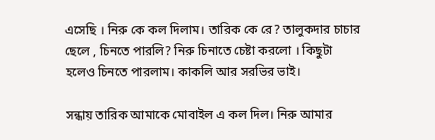এসেছি । নিরু কে কল দিলাম। তারিক কে রে? তালুকদার চাচার ছেলে , চিনতে পারলি? নিরু চিনাতে চেষ্টা করলো । কিছুটা হলেও চিনতে পারলাম। কাকলি আর সরভির ভাই।

সন্ধায় তারিক আমাকে মোবাইল এ কল দিল। নিরু আমার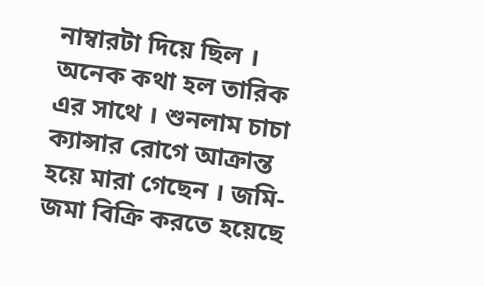নাম্বারটা দিয়ে ছিল । অনেক কথা হল তারিক এর সাথে । শুনলাম চাচা ক্যান্সার রোগে আক্রান্ত হয়ে মারা গেছেন । জমি-জমা বিক্রি করতে হয়েছে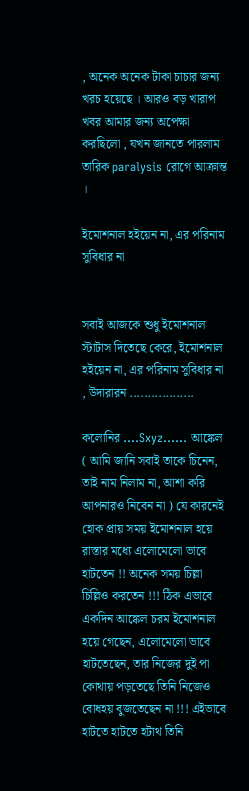, অনেক অনেক টাকা চাচার জন্য খরচ হয়েছে । আরও বড় খারাপ খবর আমার জন্য অপেক্ষা করছিলো , যখন জানতে পারলাম তারিক paralysis রোগে আক্রান্ত ।

ইমোশনাল হইয়েন না, এর পরিনাম সুবিধার না


সবাই আজকে শুধু ইমোশনাল স্টাটাস দিতেছে কেরে, ইমোশনাল হইয়েন না, এর পরিনাম সুবিধার না , উদারারন ..................

কলোনির ....Sxyz...... আঙ্কেল ( আমি জানি সবাই তাকে চিনেন, তাই নাম নিলাম না, আশা করি আপনারও নিবেন না ) যে কারনেই হোক প্রায় সময় ইমোশনাল হয়ে রাস্তার মধ্যে এলোমেলো ভাবে হাটতেন !! অনেক সময় চিল্লা চিল্লিও করতেন !!! ঠিক এভাবে একদিন আঙ্কেল চরম ইমোশনাল হয়ে গেছেন, এলোমেলো ভাবে হাটতেছেন, তার নিজের দুই পা কোথায় পড়তেছে তিনি নিজেও বোধহয় বুজতেছেন না !!! এইভাবে হাটতে হাটতে হটাথ তিনি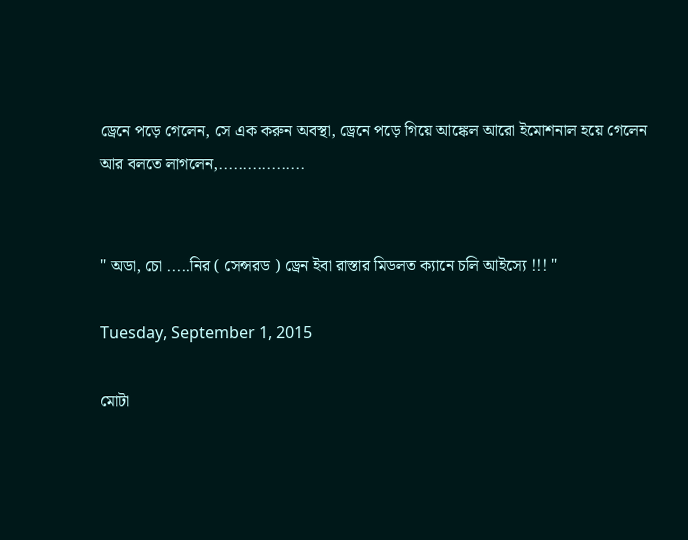ড্রেনে পড়ে গেলেন, সে এক করুন অবস্থা, ড্রেনে পড়ে গিয়ে আঙ্কেল আরো ইমোশনাল হয়ে গেলেন আর বলতে লাগলেন,..................


" অডা, চো .....নির ( সেন্সরড ) ড্রেন ইবা রাস্তার মিডলত ক্যানে চলি আইস্যে !!! "

Tuesday, September 1, 2015

মোটা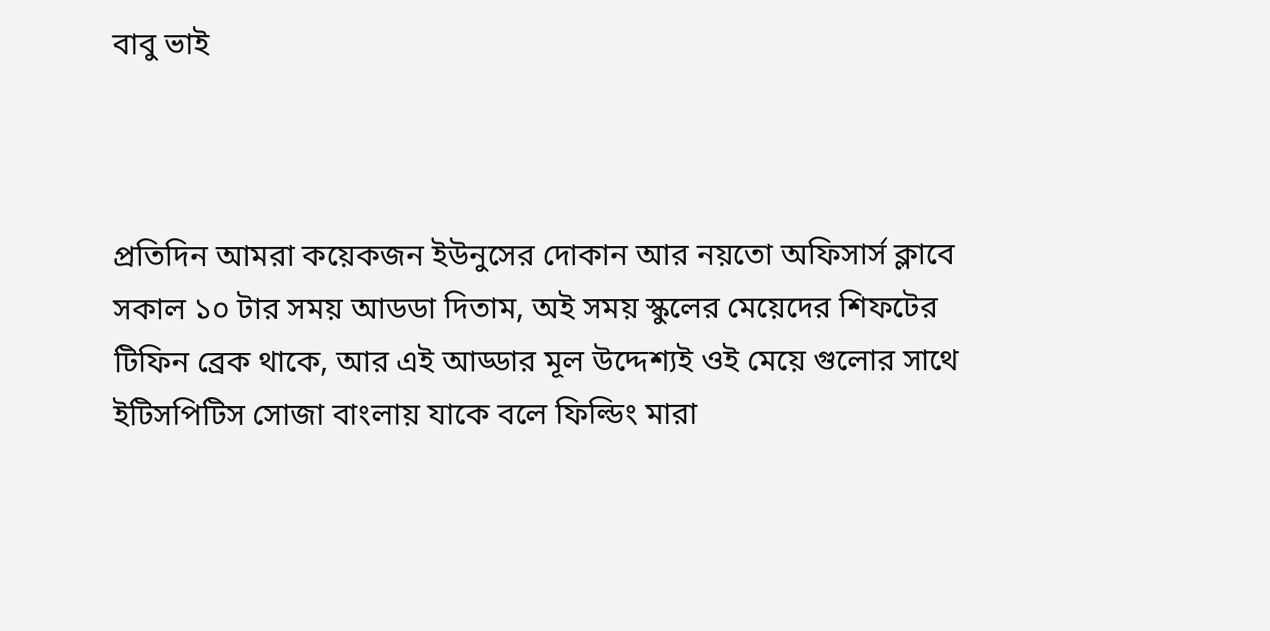বাবু ভাই



প্রতিদিন আমরা কয়েকজন ইউনুসের দোকান আর নয়তো অফিসার্স ক্লাবে সকাল ১০ টার সময় আডডা দিতাম, অই সময় স্কুলের মেয়েদের শিফটের টিফিন ব্রেক থাকে, আর এই আড্ডার মূল উদ্দেশ্যই ওই মেয়ে গুলোর সাথে ইটিসপিটিস সোজা বাংলায় যাকে বলে ফিল্ডিং মারা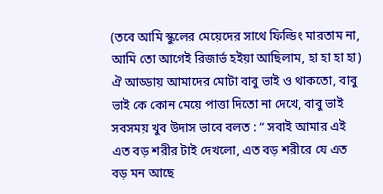(তবে আমি স্কুলের মেয়েদের সাথে ফিল্ডিং মারতাম না, আমি তো আগেই রিজার্ভ হইয়া আছিলাম, হা হা হা হা) ঐ আড্ডায় আমাদের মোটা বাবু ভাই ও থাকতো, বাবু ভাই কে কোন মেয়ে পাত্তা দিতো না দেখে, বাবু ভাই সবসময় খুব উদাস ভাবে বলত : “ সবাই আমার এই এত বড় শরীর টাই দেখলো, এত বড় শরীরে যে এত বড় মন আছে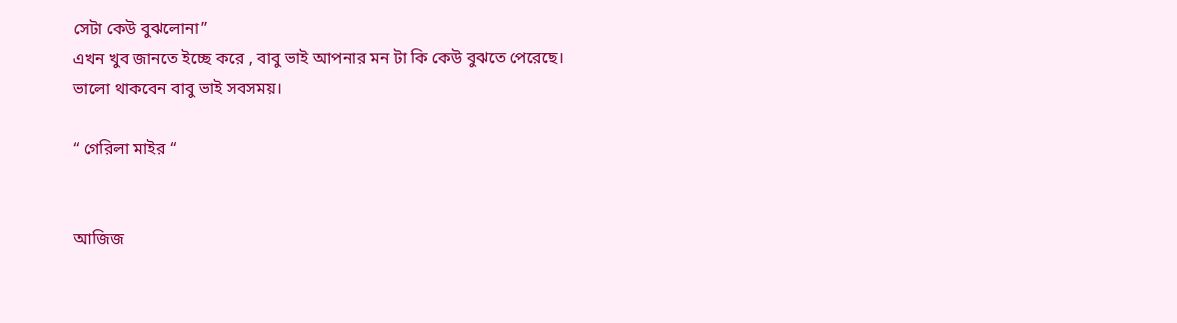সেটা কেউ বুঝলোনা”
এখন খুব জানতে ইচ্ছে করে , বাবু ভাই আপনার মন টা কি কেউ বুঝতে পেরেছে।
ভালো থাকবেন বাবু ভাই সবসময়।

“ গেরিলা মাইর “


আজিজ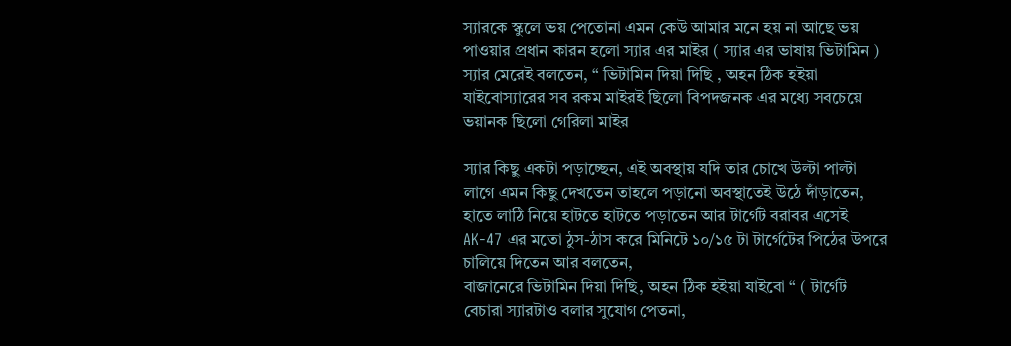স্যারকে স্কুলে ভয় পেতোনা এমন কেউ আমার মনে হয় না আছে ভয় পাওয়ার প্রধান কারন হলো স্যার এর মাইর ( স্যার এর ভাষায় ভিটামিন ) স্যার মেরেই বলতেন, “ ভিটামিন দিয়া দিছি , অহন ঠিক হইয়া যাইবোস্যারের সব রকম মাইরই ছিলো বিপদজনক এর মধ্যে সবচেয়ে ভয়ানক ছিলো গেরিলা মাইর

স্যার কিছু একটা পড়াচ্ছেন, এই অবস্থায় যদি তার চোখে উল্টা পাল্টা লাগে এমন কিছু দেখতেন তাহলে পড়ানো অবস্থাতেই উঠে দাঁড়াতেন, হাতে লাঠি নিয়ে হাটতে হাটতে পড়াতেন আর টার্গেট বরাবর এসেই AK-47 এর মতো ঠুস-ঠাস করে মিনিটে ১০/১৫ টা টার্গেটের পিঠের উপরে চালিয়ে দিতেন আর বলতেন,
বাজানেরে ভিটামিন দিয়া দিছি, অহন ঠিক হইয়া যাইবো “ ( টার্গেট বেচারা স্যারটাও বলার সুযোগ পেতনা,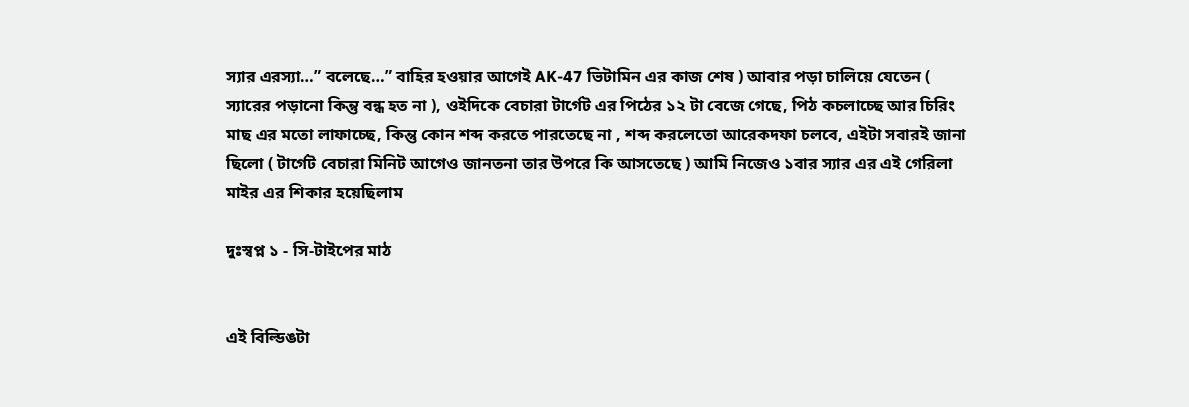স্যার এরস্যা…” বলেছে…” বাহির হওয়ার আগেই AK-47 ভিটামিন এর কাজ শেষ ) আবার পড়া চালিয়ে যেতেন ( স্যারের পড়ানো কিন্তু বন্ধ হত না ), ওইদিকে বেচারা টার্গেট এর পিঠের ১২ টা বেজে গেছে, পিঠ কচলাচ্ছে আর চিরিং মাছ এর মতো লাফাচ্ছে, কিন্তু কোন শব্দ করতে পারতেছে না , শব্দ করলেতো আরেকদফা চলবে, এইটা সবারই জানা ছিলো ( টার্গেট বেচারা মিনিট আগেও জানতনা তার উপরে কি আসতেছে ) আমি নিজেও ১বার স্যার এর এই গেরিলা মাইর এর শিকার হয়েছিলাম

দুঃস্বপ্ন ১ - সি-টাইপের মাঠ


এই বিল্ডিঙটা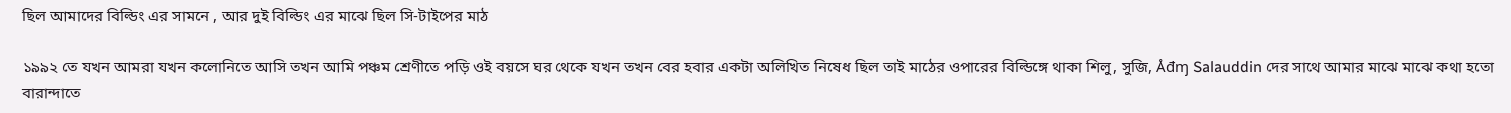ছিল আমাদের বিল্ডিং এর সামনে , আর দুই বিল্ডিং এর মাঝে ছিল সি-টাইপের মাঠ

১৯৯২ তে যখন আমরা যখন কলোনিতে আসি তখন আমি পঞ্চম শ্রেণীতে পড়ি ওই বয়সে ঘর থেকে যখন তখন বের হবার একটা অলিখিত নিষেধ ছিল তাই মাঠের ওপারের বিল্ডিঙ্গে থাকা শিলু, সুজি, Åđɱ Salauddin দের সাথে আমার মাঝে মাঝে কথা হতো বারান্দাতে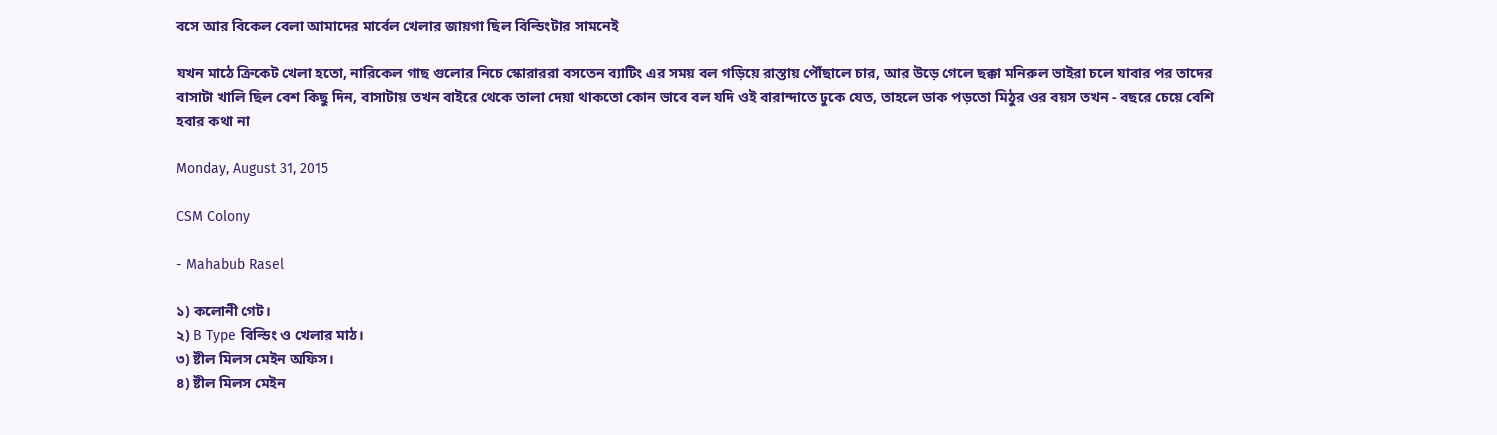বসে আর বিকেল বেলা আমাদের মার্বেল খেলার জায়গা ছিল বিল্ডিংটার সামনেই

যখন মাঠে ক্রিকেট খেলা হতো, নারিকেল গাছ গুলোর নিচে স্কোরাররা বসতেন ব্যাটিং এর সময় বল গড়িয়ে রাস্তায় পৌঁছালে চার, আর উড়ে গেলে ছক্কা মনিরুল ভাইরা চলে যাবার পর তাদের বাসাটা খালি ছিল বেশ কিছু দিন, বাসাটায় তখন বাইরে থেকে তালা দেয়া থাকতো কোন ভাবে বল যদি ওই বারান্দাতে ঢুকে যেত, তাহলে ডাক পড়তো মিঠুর ওর বয়স তখন - বছরে চেয়ে বেশি হবার কথা না

Monday, August 31, 2015

CSM Colony

- Mahabub Rasel

১) কলোনী গেট।
২) B Type বিল্ডিং ও খেলার মাঠ।
৩) ষ্টীল মিলস মেইন অফিস।
৪) ষ্টীল মিলস মেইন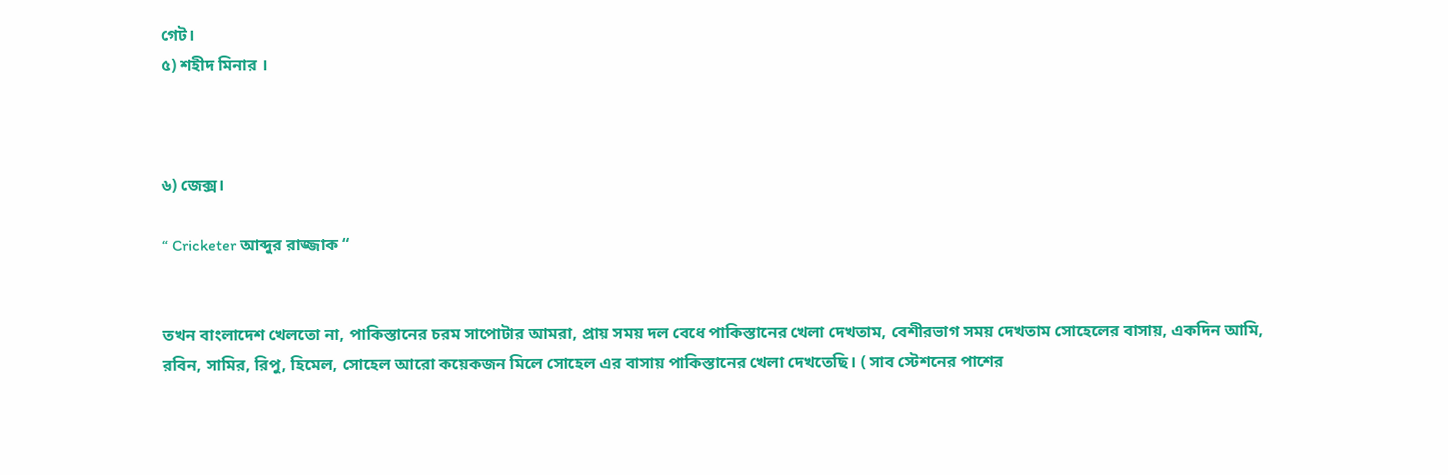গেট।
৫) শহীদ মিনার ।



৬) জেক্স।

“ Cricketer আব্দুর রাজ্জাক “


তখন বাংলাদেশ খেলতো না, পাকিস্তানের চরম সাপোটার আমরা, প্রায় সময় দল বেধে পাকিস্তানের খেলা দেখতাম, বেশীরভাগ সময় দেখতাম সোহেলের বাসায়, একদিন আমি, রবিন, সামির, রিপু, হিমেল, সোহেল আরো কয়েকজন মিলে সোহেল এর বাসায় পাকিস্তানের খেলা দেখতেছি। ( সাব স্টেশনের পাশের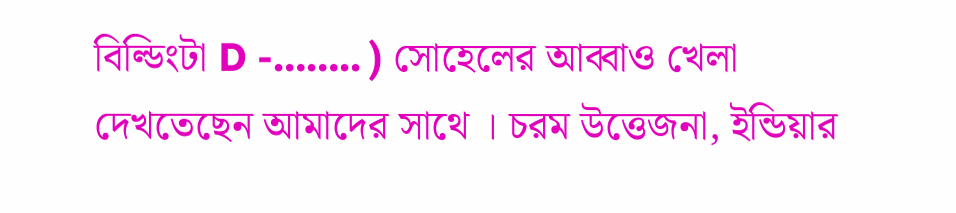বিল্ডিংটা D -…….. ) সোহেলের আব্বাও খেলা দেখতেছেন আমাদের সাথে । চরম উত্তেজনা, ইন্ডিয়ার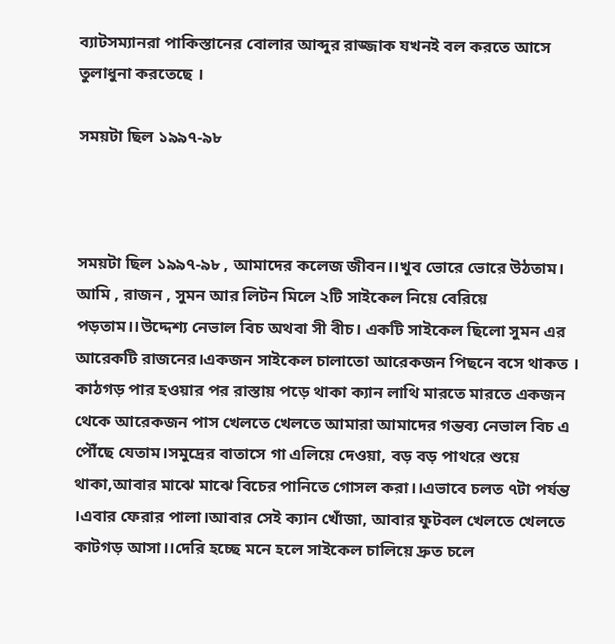ব্যাটসম্যানরা পাকিস্তানের বোলার আব্দুর রাজ্জাক যখনই বল করতে আসে তুলাধুনা করতেছে ।

সময়টা ছিল ১৯৯৭-৯৮



সময়টা ছিল ১৯৯৭-৯৮ , আমাদের কলেজ জীবন।।খুব ভোরে ভোরে উঠতাম। আমি , রাজন , সুমন আর লিটন মিলে ২টি সাইকেল নিয়ে বেরিয়ে পড়তাম।।উদ্দেশ্য নেভাল বিচ অথবা সী বীচ। একটি সাইকেল ছিলো সুমন এর আরেকটি রাজনের।একজন সাইকেল চালাতো আরেকজন পিছনে বসে থাকত । কাঠগড় পার হওয়ার পর রাস্তায় পড়ে থাকা ক্যান লাথি মারতে মারতে একজন থেকে আরেকজন পাস খেলতে খেলতে আমারা আমাদের গন্তব্য নেভাল বিচ এ পৌঁছে যেতাম।সমুদ্রের বাতাসে গা এলিয়ে দেওয়া, বড় বড় পাথরে শুয়ে থাকা,আবার মাঝে মাঝে বিচের পানিতে গোসল করা।।এভাবে চলত ৭টা পর্যন্ত ।এবার ফেরার পালা।আবার সেই ক্যান খোঁজা, আবার ফুটবল খেলতে খেলতে কাটগড় আসা।।দেরি হচ্ছে মনে হলে সাইকেল চালিয়ে দ্রুত চলে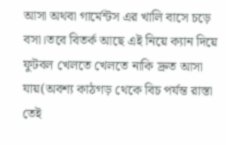আসা অথবা গার্মেন্টস এর খালি বাসে চড়ে বসা।তবে বিতর্ক আছে এই নিয়ে ক্যান দিয়ে ফুটবল খেলতে খেলতে নাকি দ্রুত আসা যায়(অবশ্য কাঠগড় থেকে বিচ পর্যন্ত রাস্তা তেই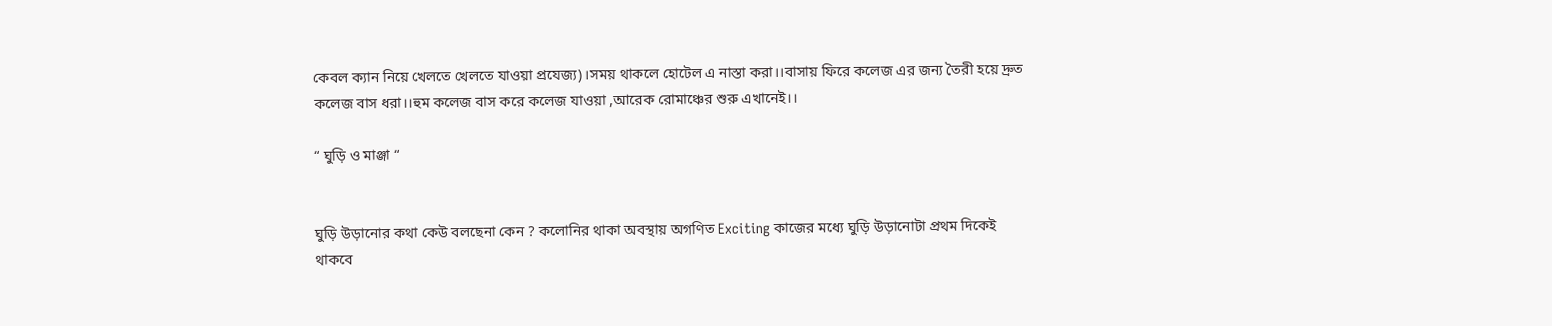কেবল ক্যান নিয়ে খেলতে খেলতে যাওয়া প্রযেজ্য)।সময় থাকলে হোটেল এ নাস্তা করা।।বাসায় ফিরে কলেজ এর জন্য তৈরী হয়ে দ্রুত কলেজ বাস ধরা।।হুম কলেজ বাস করে কলেজ যাওয়া ,আরেক রোমাঞ্চের শুরু এখানেই।।

“ ঘুড়ি ও মাঞ্জা “


ঘুড়ি উড়ানোর কথা কেউ বলছেনা কেন ? কলোনির থাকা অবস্থায় অগণিত Exciting কাজের মধ্যে ঘুড়ি উড়ানোটা প্রথম দিকেই থাকবে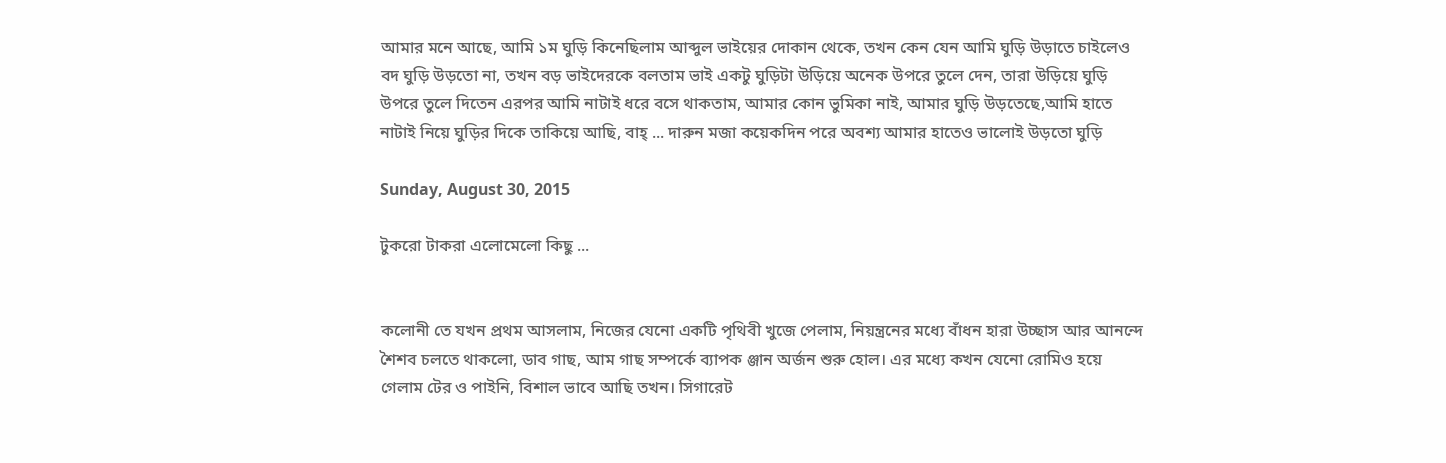আমার মনে আছে, আমি ১ম ঘুড়ি কিনেছিলাম আব্দুল ভাইয়ের দোকান থেকে, তখন কেন যেন আমি ঘুড়ি উড়াতে চাইলেও বদ ঘুড়ি উড়তো না, তখন বড় ভাইদেরকে বলতাম ভাই একটু ঘুড়িটা উড়িয়ে অনেক উপরে তুলে দেন, তারা উড়িয়ে ঘুড়ি উপরে তুলে দিতেন এরপর আমি নাটাই ধরে বসে থাকতাম, আমার কোন ভুমিকা নাই, আমার ঘুড়ি উড়তেছে,আমি হাতে নাটাই নিয়ে ঘুড়ির দিকে তাকিয়ে আছি, বাহ্ ... দারুন মজা কয়েকদিন পরে অবশ্য আমার হাতেও ভালোই উড়তো ঘুড়ি

Sunday, August 30, 2015

টুকরো টাকরা এলোমেলো কিছু ...


কলোনী তে যখন প্রথম আসলাম, নিজের যেনো একটি পৃথিবী খুজে পেলাম, নিয়ন্ত্রনের মধ্যে বাঁধন হারা উচ্ছাস আর আনন্দে শৈশব চলতে থাকলো, ডাব গাছ, আম গাছ সম্পর্কে ব্যাপক ঞ্জান অর্জন শুরু হোল। এর মধ্যে কখন যেনো রোমিও হয়ে গেলাম টের ও পাইনি, বিশাল ভাবে আছি তখন। সিগারেট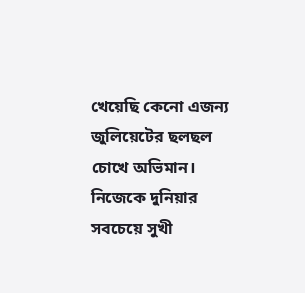খেয়েছি কেনো এজন্য জুলিয়েটের ছলছল চোখে অভিমান। নিজেকে দুনিয়ার সবচেয়ে সুখী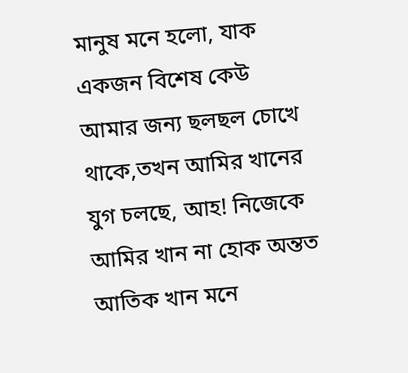মানুষ মনে হলো, যাক একজন বিশেষ কেউ আমার জন্য ছলছল চোখে থাকে,তখন আমির খানের যুগ চলছে, আহ! নিজেকে আমির খান না হোক অন্তত আতিক খান মনে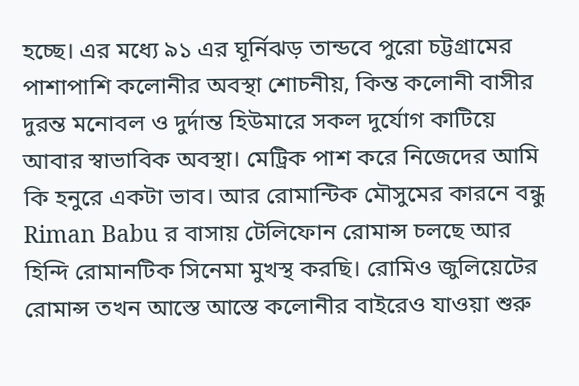হচ্ছে। এর মধ্যে ৯১ এর ঘূর্নিঝড় তান্ডবে পুরো চট্টগ্রামের পাশাপাশি কলোনীর অবস্থা শোচনীয়, কিন্ত কলোনী বাসীর দুরন্ত মনোবল ও ‍দুর্দান্ত হিউমারে সকল দুর্যোগ কাটিয়ে আবার স্বাভাবিক অবস্থা। মেট্রিক পাশ করে নিজেদের আমি কি হনুরে একটা ভাব। আর রোমান্টিক মৌসুমের কারনে বন্ধু Riman Babu র বাসায় টেলিফোন রোমান্স চলছে আর হিন্দি রোমানটিক সিনেমা মুখস্থ করছি। রোমিও জুলিয়েটের রোমান্স তখন আস্তে আস্তে কলোনীর বাইরেও যাওয়া শুরু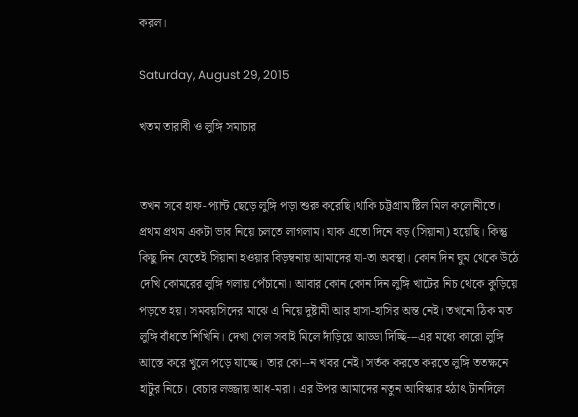করল।

Saturday, August 29, 2015

খতম তারাবী ও লুঙ্গি সমাচার


তখন সবে হাফ-প্যান্ট ছেড়ে লুঙ্গি পড়া শুরু করেছি।থাকি চট্টগ্রাম ষ্টিল মিল কলোনীতে। প্রথম প্রথম একটা ভাব নিয়ে চলতে লাগলাম। যাক এতো দিনে বড় (সিয়ানা) হয়েছি। কিন্তু কিছু দিন যেতেই সিয়ানা হওয়ার বিড়ম্বনায় আমাদের যা-তা অবস্থা। কোন দিন ঘুম থেকে উঠে দেখি কোমরের লুঙ্গি গলায় পেঁচানো। আবার কোন কোন দিন লুঙ্গি খাটের নিচ থেকে কুড়িয়ে পড়তে হয়। সমবয়সিদের মাঝে এ নিয়ে দুষ্টামী আর হাসা-হাসির অন্ত নেই। তখনো ঠিক মত লুঙ্গি বাঁধতে শিখিনি। দেখা গেল সবাই মিলে দাঁড়িয়ে আড্ডা দিচ্ছি---এর মধ্যে কারো লুঙ্গি আস্তে করে খুলে পড়ে যাচ্ছে। তার কো--ন খবর নেই। সর্তক করতে করতে লুঙ্গি ততক্ষনে হাটুর নিচে। বেচার লজ্জায় আধ-মরা। এর উপর আমাদের নতুন আবিস্কার হঠাৎ টানদিলে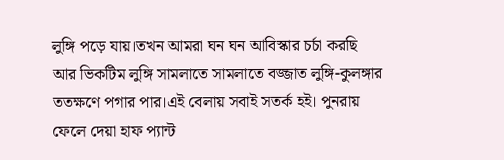লুঙ্গি পড়ে যায়।তখন আমরা ঘন ঘন আবিস্কার চর্চা করছি আর ভিকটিম লুঙ্গি সামলাতে সামলাতে বজ্জাত লুঙ্গি-কুলঙ্গার ততক্ষণে পগার পার।এই বেলায় সবাই সতর্ক হই। পুনরায় ফেলে দেয়া হাফ প্যান্ট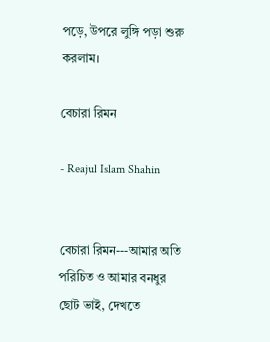পড়ে, উপরে লুঙ্গি পড়া শুরু করলাম।

বেচারা রিমন

- Reajul Islam Shahin


বেচারা রিমন---আমার অতি পরিচিত ও আমার বনধুর ছোট ভাই, দেখতে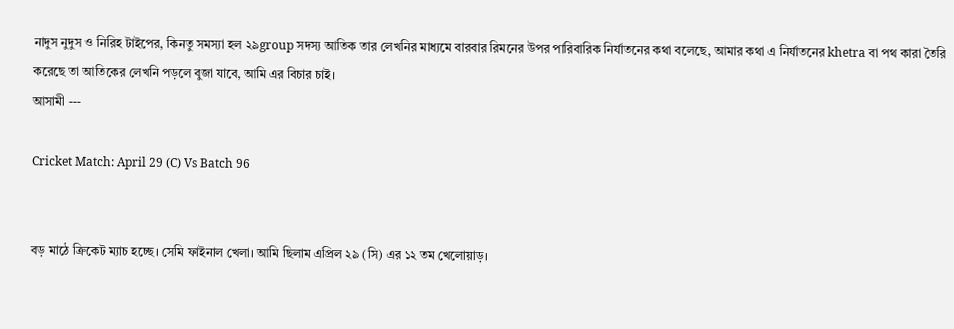নাদুস নুদুস ও নিরিহ টাইপের, কিনতু সমস্যা হল ২৯group সদস্য আতিক তার লেখনির মাধ্যমে বারবার রিমনের উপর পারিবারিক নির্যাতনের কথা বলেছে, আমার কথা এ নির্যাতনের khetra বা পথ কারা তৈরি করেছে তা আতিকের লেখনি পড়লে বুজা যাবে, আমি এর বিচার চাই।
আসামী ---

Cricket Match: April 29 (C) Vs Batch 96


বড় মাঠে ক্রিকেট ম্যাচ হচ্ছে। সেমি ফাইনাল খেলা। আমি ছিলাম এপ্রিল ২৯ (সি) এর ১২ তম খেলোয়াড়।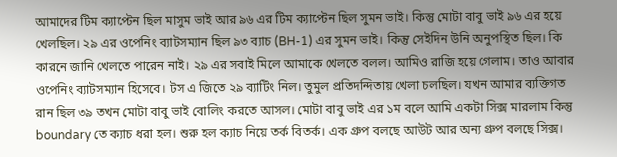আমাদের টিম ক্যাপ্টেন ছিল মাসুম ভাই আর ৯৬ এর টিম ক্যাপ্টেন ছিল সুমন ভাই। কিন্তু মোটা বাবু ভাই ৯৬ এর হয়ে খেলছিল। ২৯ এর ওপেনিং ব্যাটসম্যান ছিল ৯৩ ব্যাচ (BH-1) এর সুমন ভাই। কিন্তু সেইদিন উনি অনুপস্থিত ছিল। কি কারনে জানি খেলতে পারেন নাই। ২৯ এর সবাই মিলে আমাকে খেলতে বলল। আমিও রাজি হয়ে গেলাম। তাও আবার ওপেনিং ব্যাটসম্যান হিসেবে। টস এ জিতে ২৯ ব্যাটিং নিল। তুমুল প্রতিদন্দিতায় খেলা চলছিল। যখন আমার ব্যক্তিগত রান ছিল ৩৯ তখন মোটা বাবু ভাই বোলিং করতে আসল। মোটা বাবু ভাই এর ১ম বলে আমি একটা সিক্স মারলাম কিন্তু boundary তে ক্যাচ ধরা হল। শুরু হল ক্যাচ নিয়ে তর্ক বিতর্ক। এক গ্রুপ বলছে আউট আর অন্য গ্রুপ বলছে সিক্স।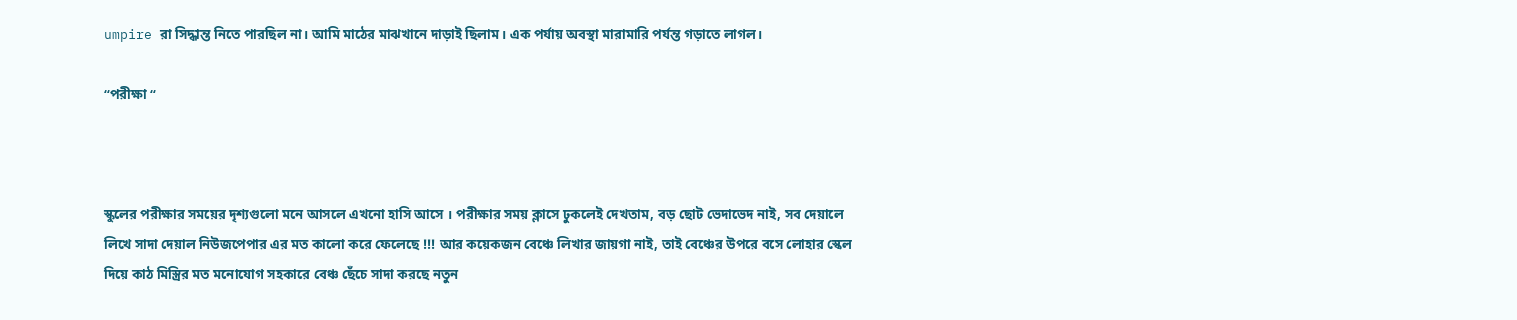umpire রা সিদ্ধান্ত নিতে পারছিল না। আমি মাঠের মাঝখানে দাড়াই ছিলাম। এক পর্যায় অবস্থা মারামারি পর্যন্ত গড়াতে লাগল।

“পরীক্ষা “



স্কুলের পরীক্ষার সময়ের দৃশ্যগুলো মনে আসলে এখনো হাসি আসে । পরীক্ষার সময় ক্লাসে ঢুকলেই দেখতাম, বড় ছোট ভেদাভেদ নাই, সব দেয়ালে লিখে সাদা দেয়াল নিউজপেপার এর মত কালো করে ফেলেছে !!! আর কয়েকজন বেঞ্চে লিখার জায়গা নাই, তাই বেঞ্চের উপরে বসে লোহার স্কেল দিয়ে কাঠ মিস্ত্রির মত মনোযোগ সহকারে বেঞ্চ ছেঁচে সাদা করছে নতুন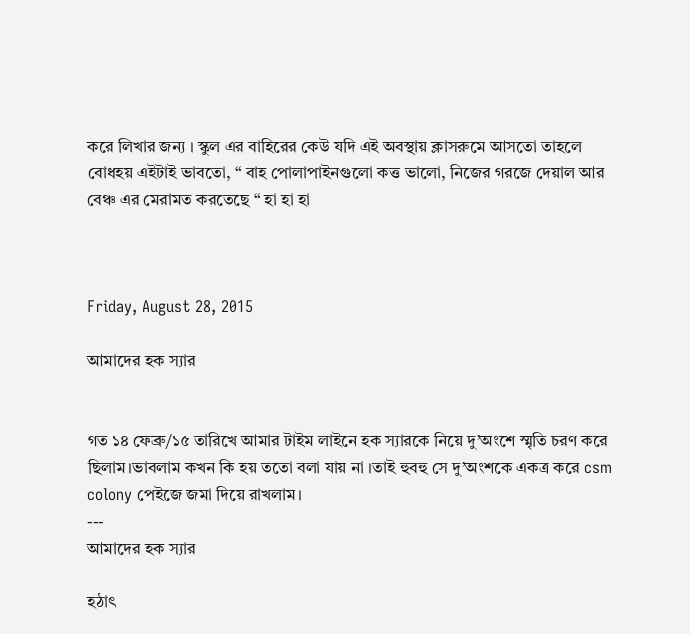করে লিখার জন্য । স্কুল এর বাহিরের কেউ যদি এই অবস্থায় ক্লাসরুমে আসতো তাহলে বোধহয় এইটাই ভাবতো, “ বাহ পোলাপাইনগুলো কত্ত ভালো, নিজের গরজে দেয়াল আর বেঞ্চ এর মেরামত করতেছে “ হা হা হা



Friday, August 28, 2015

আমাদের হক স্যার


গত ১৪ ফেব্রু/১৫ তারিখে আমার টাইম লাইনে হক স্যারকে নিয়ে দু’অংশে স্মৃতি চরণ করে ছিলাম।ভাবলাম কখন কি হয় ততো বলা যায় না ।তাই হুবহু সে দু’অংশকে একত্র করে csm colony পেইজে জমা দিয়ে রাখলাম।
---
আমাদের হক স্যার

হঠাৎ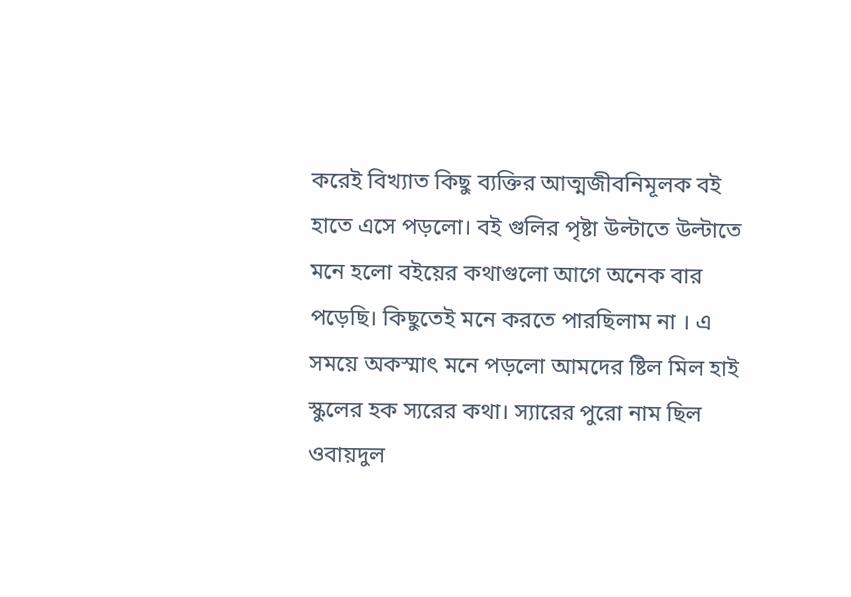করেই বিখ্যাত কিছু ব্যক্তির আত্মজীবনিমূলক বই হাতে এসে পড়লো। বই গুলির পৃষ্টা উল্টাতে উল্টাতে মনে হলো বইয়ের কথাগুলো আগে অনেক বার পড়েছি। কিছুতেই মনে করতে পারছিলাম না । এ সময়ে অকস্মাৎ মনে পড়লো আমদের ষ্টিল মিল হাই স্কুলের হক স্যরের কথা। স্যারের পুরো নাম ছিল ওবায়দুল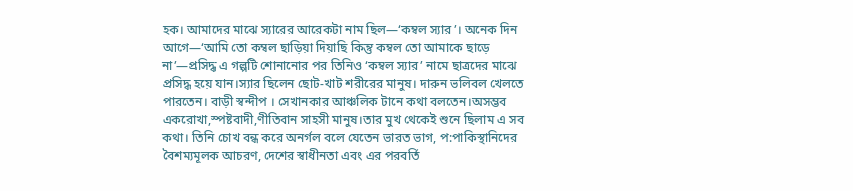হক। আমাদের মাঝে স্যারের আরেকটা নাম ছিল—‘কম্বল স্যার’। অনেক দিন আগে—‘আমি তো কম্বল ছাড়িয়া দিয়াছি কিন্তু কম্বল তো আমাকে ছাড়ে না’—প্রসিদ্ধ এ গল্পটি শোনানোর পর তিনিও ‘কম্বল স্যার’ নামে ছাত্রদের মাঝে প্রসিদ্ধ হয়ে যান।স্যার ছিলেন ছোট-খাট শরীরের মানুষ। দারুন ভলিবল খেলতে পারতেন। বাড়ী স্বন্দীপ । সেখানকার আঞ্চলিক টানে কথা বলতেন।অসম্ভব একরোখা,স্পষ্টবাদী,ণীতিবান সাহসী মানুষ।তার মুখ থেকেই শুনে ছিলাম এ সব কথা। তিনি চোখ বন্ধ করে অনর্গল বলে যেতেন ভারত ভাগ, প:পাকিস্থানিদের বৈশম্যমূলক আচরণ, দেশের স্বাধীনতা এবং এর পরবর্তি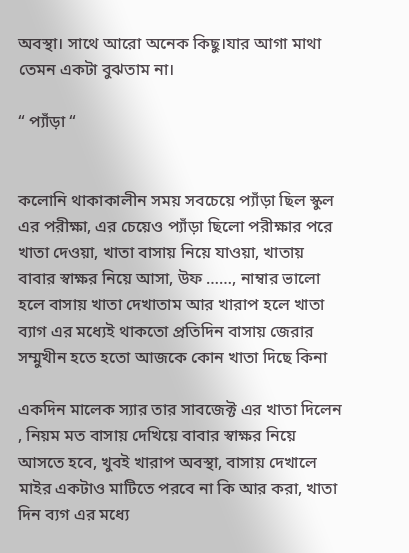অবস্থা। সাথে আরো অনেক কিছু।যার আগা মাথা তেমন একটা বুঝতাম না।

“ প্যাঁড়া “


কলোনি থাকাকালীন সময় সবচেয়ে প্যাঁড়া ছিল স্কুল এর পরীক্ষা, এর চেয়েও প্যাঁড়া ছিলো পরীক্ষার পরে খাতা দেওয়া, খাতা বাসায় নিয়ে যাওয়া, খাতায় বাবার স্বাক্ষর নিয়ে আসা, উফ ……, নাম্বার ভালো হলে বাসায় খাতা দেখাতাম আর খারাপ হলে খাতা ব্যাগ এর মধ্যেই থাকতো প্রতিদিন বাসায় জেরার সম্মুখীন হতে হতো আজকে কোন খাতা দিছে কিনা

একদিন মালেক স্যার তার সাবজেক্ট এর খাতা দিলেন , নিয়ম মত বাসায় দেখিয়ে বাবার স্বাক্ষর নিয়ে আসতে হবে, খুবই খারাপ অবস্থা, বাসায় দেখালে মাইর একটাও মাটিতে পরবে না কি আর করা, খাতা দিন ব্যগ এর মধ্যে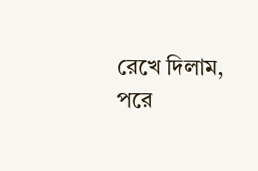রেখে দিলাম, পরে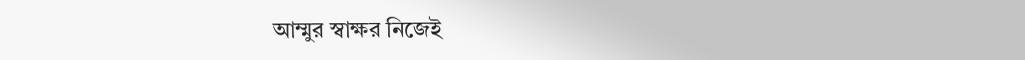আম্মুর স্বাক্ষর নিজেই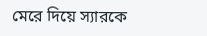মেরে দিয়ে স্যারকে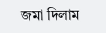জমা দিলাম